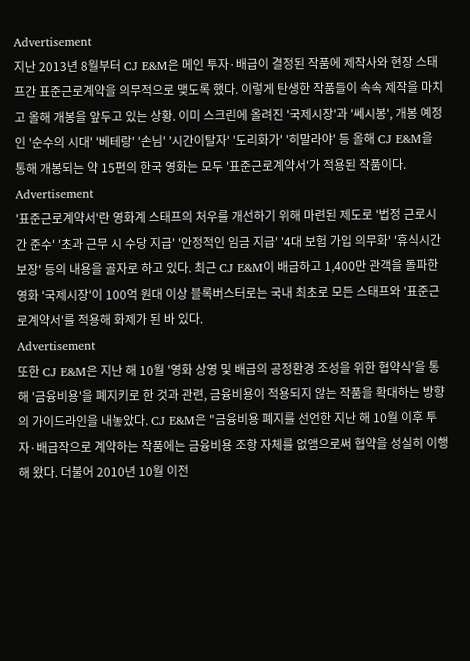Advertisement
지난 2013년 8월부터 CJ E&M은 메인 투자·배급이 결정된 작품에 제작사와 현장 스태프간 표준근로계약을 의무적으로 맺도록 했다. 이렇게 탄생한 작품들이 속속 제작을 마치고 올해 개봉을 앞두고 있는 상황. 이미 스크린에 올려진 '국제시장'과 '쎄시봉', 개봉 예정인 '순수의 시대' '베테랑' '손님' '시간이탈자' '도리화가' '히말라야' 등 올해 CJ E&M을 통해 개봉되는 약 15편의 한국 영화는 모두 '표준근로계약서'가 적용된 작품이다.
Advertisement
'표준근로계약서'란 영화계 스태프의 처우를 개선하기 위해 마련된 제도로 '법정 근로시간 준수' '초과 근무 시 수당 지급' '안정적인 임금 지급' '4대 보험 가입 의무화' '휴식시간 보장' 등의 내용을 골자로 하고 있다. 최근 CJ E&M이 배급하고 1,400만 관객을 돌파한 영화 '국제시장'이 100억 원대 이상 블록버스터로는 국내 최초로 모든 스태프와 '표준근로계약서'를 적용해 화제가 된 바 있다.
Advertisement
또한 CJ E&M은 지난 해 10월 '영화 상영 및 배급의 공정환경 조성을 위한 협약식'을 통해 '금융비용'을 폐지키로 한 것과 관련, 금융비용이 적용되지 않는 작품을 확대하는 방향의 가이드라인을 내놓았다. CJ E&M은 "금융비용 폐지를 선언한 지난 해 10월 이후 투자·배급작으로 계약하는 작품에는 금융비용 조항 자체를 없앰으로써 협약을 성실히 이행해 왔다. 더불어 2010년 10월 이전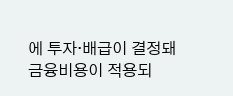에 투자·배급이 결정돼 금융비용이 적용되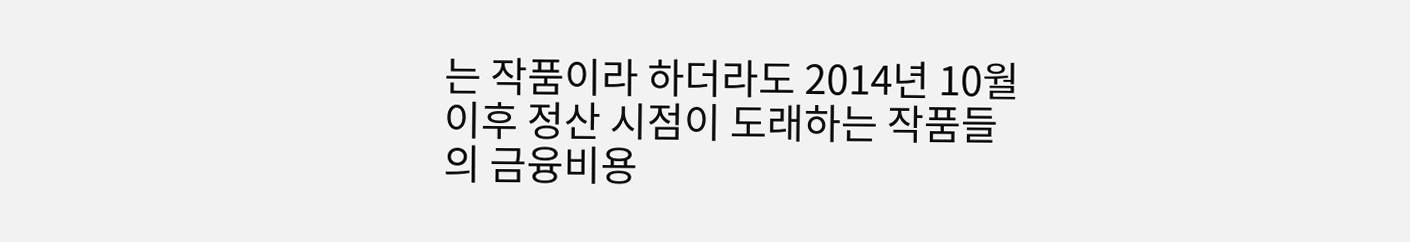는 작품이라 하더라도 2014년 10월 이후 정산 시점이 도래하는 작품들의 금융비용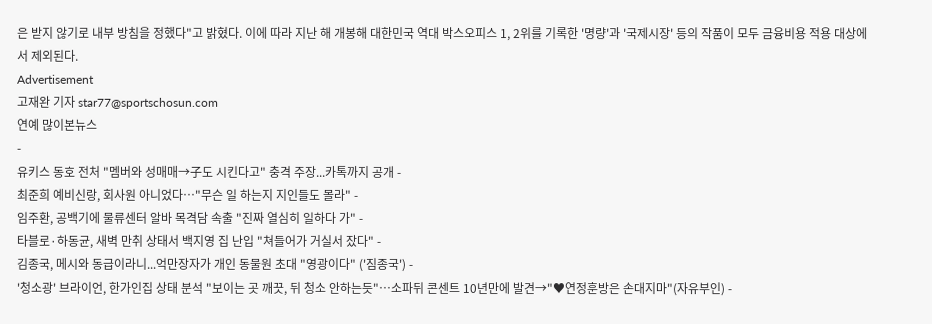은 받지 않기로 내부 방침을 정했다"고 밝혔다. 이에 따라 지난 해 개봉해 대한민국 역대 박스오피스 1, 2위를 기록한 '명량'과 '국제시장' 등의 작품이 모두 금융비용 적용 대상에서 제외된다.
Advertisement
고재완 기자 star77@sportschosun.com
연예 많이본뉴스
-
유키스 동호 전처 "멤버와 성매매→子도 시킨다고" 충격 주장...카톡까지 공개 -
최준희 예비신랑, 회사원 아니었다…"무슨 일 하는지 지인들도 몰라" -
임주환, 공백기에 물류센터 알바 목격담 속출 "진짜 열심히 일하다 가" -
타블로·하동균, 새벽 만취 상태서 백지영 집 난입 "쳐들어가 거실서 잤다" -
김종국, 메시와 동급이라니...억만장자가 개인 동물원 초대 "영광이다" ('짐종국') -
'청소광' 브라이언, 한가인집 상태 분석 "보이는 곳 깨끗, 뒤 청소 안하는듯"…소파뒤 콘센트 10년만에 발견→"♥연정훈방은 손대지마"(자유부인) -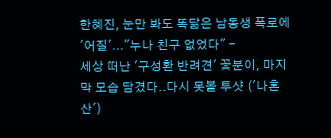한혜진, 눈만 봐도 똑닮은 남동생 폭로에 '어질'..."누나 친구 없었다" -
세상 떠난 '구성환 반려견' 꽃분이, 마지막 모습 담겼다..다시 못볼 투샷 ('나혼산')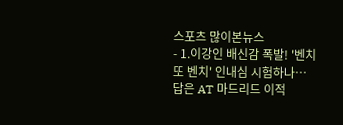스포츠 많이본뉴스
- 1.이강인 배신감 폭발! '벤치 또 벤치' 인내심 시험하나…답은 AT 마드리드 이적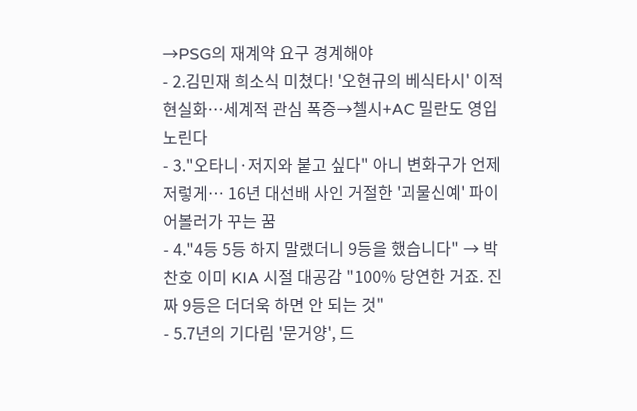→PSG의 재계약 요구 경계해야
- 2.김민재 희소식 미쳤다! '오현규의 베식타시' 이적 현실화…세계적 관심 폭증→첼시+AC 밀란도 영입 노린다
- 3."오타니·저지와 붙고 싶다" 아니 변화구가 언제 저렇게… 16년 대선배 사인 거절한 '괴물신예' 파이어볼러가 꾸는 꿈
- 4."4등 5등 하지 말랬더니 9등을 했습니다" → 박찬호 이미 KIA 시절 대공감 "100% 당연한 거죠. 진짜 9등은 더더욱 하면 안 되는 것"
- 5.7년의 기다림 '문거양', 드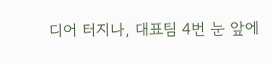디어 터지나, 대표팀 4번 눈 앞에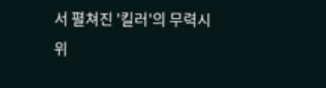서 펼쳐진 '킬러'의 무력시위